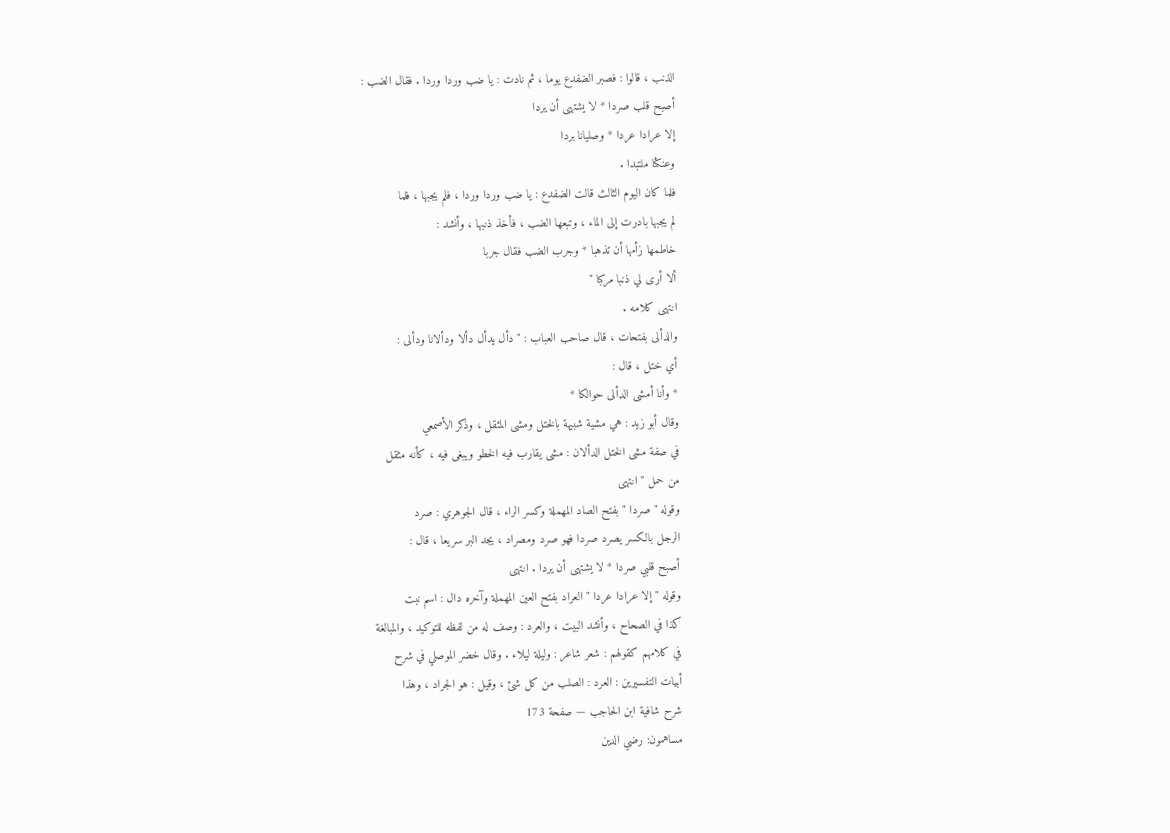الذنب ، قالوا : فصبر الضفدع يوما ، ثم نادت : يا ضب وردا وردا . فقال الضب :
أصبح قلب صردا * لا يشتهى أن يردا
إلا عرادا عردا * وصليانا بردا
وعنكثا ملتبدا .
فلما كان اليوم الثالث قالت الضفدع : يا ضب وردا وردا ، فلم يجبها ، فلما
لم يجبها بادرت إلى الماء ، وتبعها الضب ، فأخذ ذنبها ، وأنشد :
خاطمها زأمها أن تذهبا * وجرب الضب فقال جربا
ألا أرى لي ذنبا مركبا "
انتهى كلامه .
والدألى بفتحات ، قال صاحب العباب : " دأل يدأل دألا ودألانا ودألى :
أي ختل ، قال :
* وأنا أمشى الدألى حوالكا *
وقال أبو زيد : هي مشية شبيهة بالختل ومشى المثقل ، وذكر الأصمعي
في صفة مشى الختل الدألان : مشى يقارب فيه الخطو ويبغى فيه ، كأنه مثقل
من حمل " انتهى
وقوله " صردا " بفتح الصاد المهملة وكسر الراء ، قال الجوهري : صرد
الرجل بالكسر يصرد صردا فهو صرد ومصراد ، يجد البر سريعا ، قال :
أصبح قلبي صردا * لا يشتهى أن يردا . انتهى
وقوله " إلا عرادا عردا " العراد بفتح العين المهملة وآخره دال : اسم نبت
كذا في الصحاح ، وأنشد البيت ، والعرد : وصف له من لفظه للتوكيد ، والمبالغة
في كلامهم كقولهم : شعر شاعر : وليلة ليلاء . وقال خضر الموصلي في شرح
أبيات التفسيرين : العرد : الصلب من كل شئ ، وقيل : هو الجراد ، وهذا
شرح شافية ابن الحاجب — صفحة 173
مساهمون: رضي الدين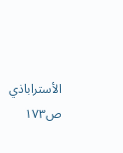الأستراباذي
ص١٧٣